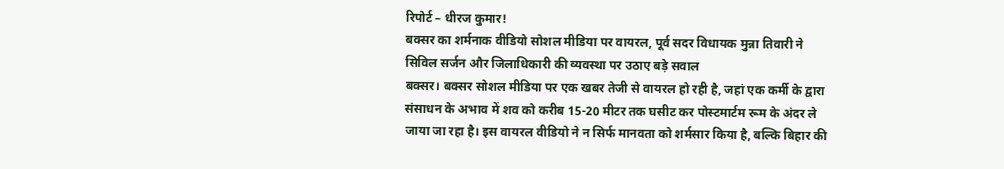रिपोर्ट – धीरज कुमार!
बक्सर का शर्मनाक वीडियो सोशल मीडिया पर वायरल, पूर्व सदर विधायक मुन्ना तिवारी ने सिविल सर्जन और जिलाधिकारी की व्यवस्था पर उठाए बड़े सवाल
बक्सर। बक्सर सोशल मीडिया पर एक खबर तेजी से वायरल हो रही है, जहां एक कर्मी के द्वारा संसाधन के अभाव में शव को करीब 15-20 मीटर तक घसीट कर पोस्टमार्टम रूम के अंदर ले जाया जा रहा है। इस वायरल वीडियो ने न सिर्फ मानवता को शर्मसार किया है, बल्कि बिहार की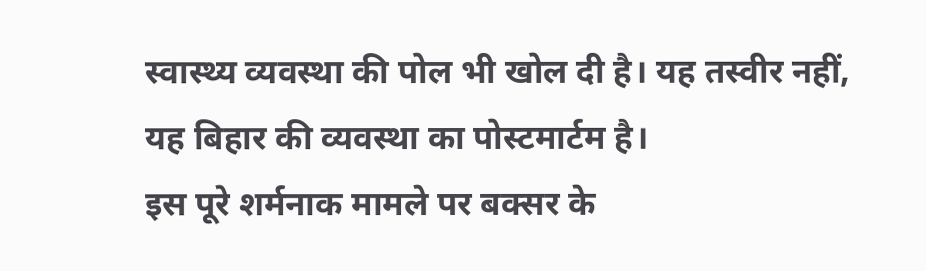स्वास्थ्य व्यवस्था की पोल भी खोल दी है। यह तस्वीर नहीं, यह बिहार की व्यवस्था का पोस्टमार्टम है।
इस पूरे शर्मनाक मामले पर बक्सर के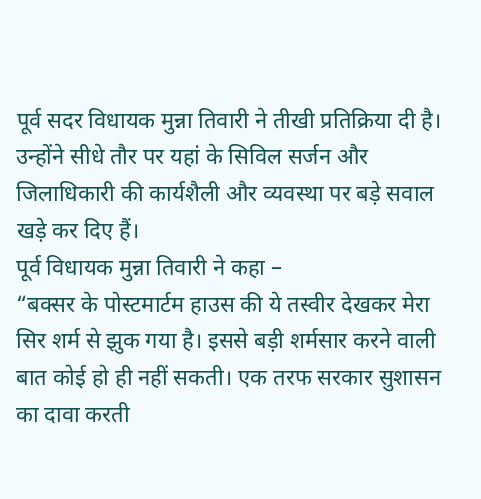पूर्व सदर विधायक मुन्ना तिवारी ने तीखी प्रतिक्रिया दी है। उन्होंने सीधे तौर पर यहां के सिविल सर्जन और जिलाधिकारी की कार्यशैली और व्यवस्था पर बड़े सवाल खड़े कर दिए हैं।
पूर्व विधायक मुन्ना तिवारी ने कहा –
“बक्सर के पोस्टमार्टम हाउस की ये तस्वीर देखकर मेरा सिर शर्म से झुक गया है। इससे बड़ी शर्मसार करने वाली बात कोई हो ही नहीं सकती। एक तरफ सरकार सुशासन का दावा करती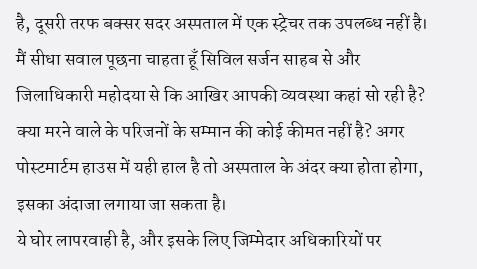है, दूसरी तरफ बक्सर सदर अस्पताल में एक स्ट्रेचर तक उपलब्ध नहीं है।
मैं सीधा सवाल पूछना चाहता हूँ सिविल सर्जन साहब से और जिलाधिकारी महोदया से कि आखिर आपकी व्यवस्था कहां सो रही है? क्या मरने वाले के परिजनों के सम्मान की कोई कीमत नहीं है? अगर पोस्टमार्टम हाउस में यही हाल है तो अस्पताल के अंदर क्या होता होगा, इसका अंदाजा लगाया जा सकता है।
ये घोर लापरवाही है, और इसके लिए जिम्मेदार अधिकारियों पर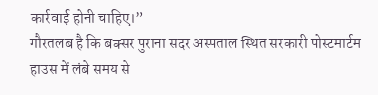कार्रवाई होनी चाहिए।”
गौरतलब है कि बक्सर पुराना सदर अस्पताल स्थित सरकारी पोस्टमार्टम हाउस में लंबे समय से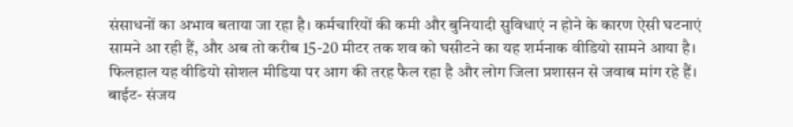संसाधनों का अभाव बताया जा रहा है। कर्मचारियों की कमी और बुनियादी सुविधाएं न होने के कारण ऐसी घटनाएं सामने आ रही हैं, और अब तो करीब 15-20 मीटर तक शव को घसीटने का यह शर्मनाक वीडियो सामने आया है।
फिलहाल यह वीडियो सोशल मीडिया पर आग की तरह फैल रहा है और लोग जिला प्रशासन से जवाब मांग रहे हैं।
बाईट- संजय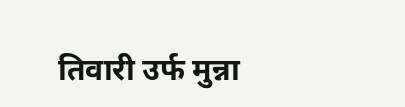तिवारी उर्फ मुन्ना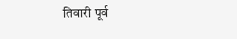तिवारी पूर्व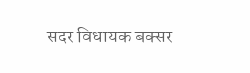सदर विधायक बक्सर